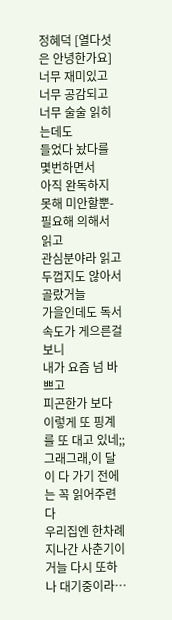정혜덕 [열다섯은 안녕한가요]
너무 재미있고
너무 공감되고
너무 술술 읽히는데도
들었다 놨다를 몇번하면서
아직 완독하지 못해 미안할뿐-
필요해 의해서 읽고
관심분야라 읽고
두껍지도 않아서 골랐거늘
가을인데도 독서속도가 게으른걸 보니
내가 요즘 넘 바쁘고
피곤한가 보다
이렇게 또 핑계를 또 대고 있네;;
그래그래,이 달이 다 가기 전에는 꼭 읽어주련다
우리집엔 한차례 지나간 사춘기이거늘 다시 또하나 대기중이라…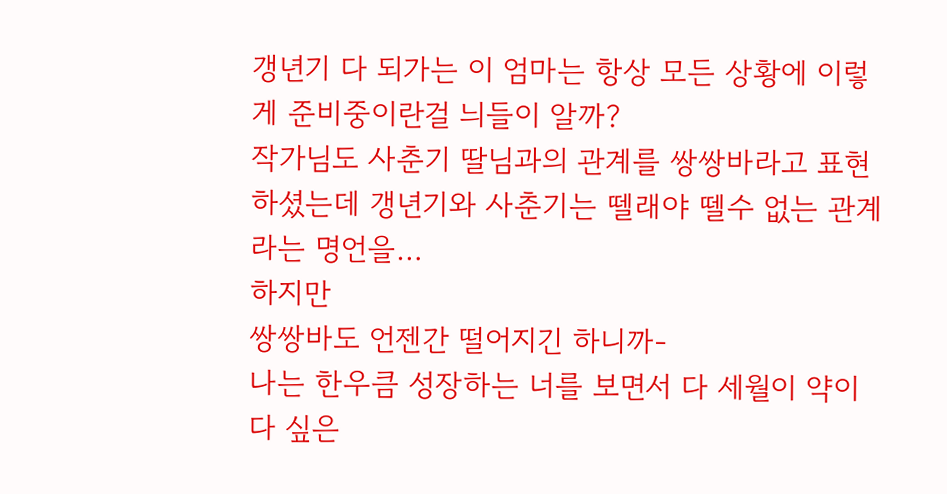갱년기 다 되가는 이 엄마는 항상 모든 상황에 이렇게 준비중이란걸 늬들이 알까?
작가님도 사춘기 딸님과의 관계를 쌍쌍바라고 표현하셨는데 갱년기와 사춘기는 뗄래야 뗄수 없는 관계라는 명언을…
하지만
쌍쌍바도 언젠간 떨어지긴 하니까-
나는 한우큼 성장하는 너를 보면서 다 세월이 약이다 싶은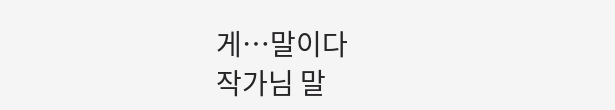게…말이다
작가님 말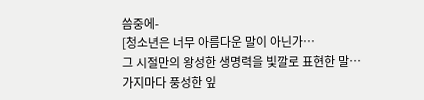씀중에-
[청소년은 너무 아름다운 말이 아닌가…
그 시절만의 왕성한 생명력을 빛깔로 표현한 말…
가지마다 풍성한 잎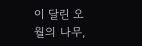이 달린 오월의 나무,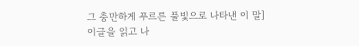그 충만하게 푸르른 풀빛으로 나타낸 이 말]
이글을 읽고 나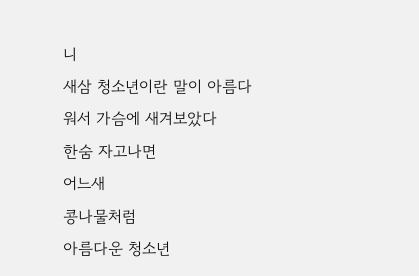니
새삼 청소년이란 말이 아름다워서 가슴에 새겨보았다
한숨 자고나면
어느새
콩나물처럼
아름다운 청소년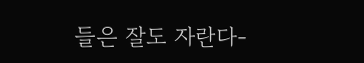들은 잘도 자란다-